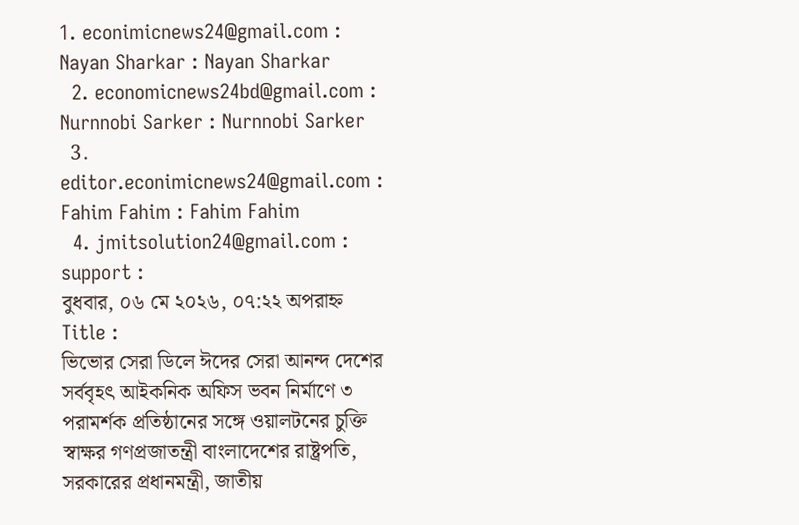1. econimicnews24@gmail.com : Nayan Sharkar : Nayan Sharkar
  2. economicnews24bd@gmail.com : Nurnnobi Sarker : Nurnnobi Sarker
  3. editor.econimicnews24@gmail.com : Fahim Fahim : Fahim Fahim
  4. jmitsolution24@gmail.com : support :
বুধবার, ০৬ মে ২০২৬, ০৭:২২ অপরাহ্ন
Title :
ভিভোর সেরা ডিলে ঈদের সেরা আনন্দ দেশের সর্ববৃহৎ আইকনিক অফিস ভবন নির্মাণে ৩ পরামর্শক প্রতিষ্ঠানের সঙ্গে ওয়ালটনের চুক্তি স্বাক্ষর গণপ্রজাতন্ত্রী বাংলাদেশের রাষ্ট্রপতি, সরকারের প্রধানমন্ত্রী, জাতীয়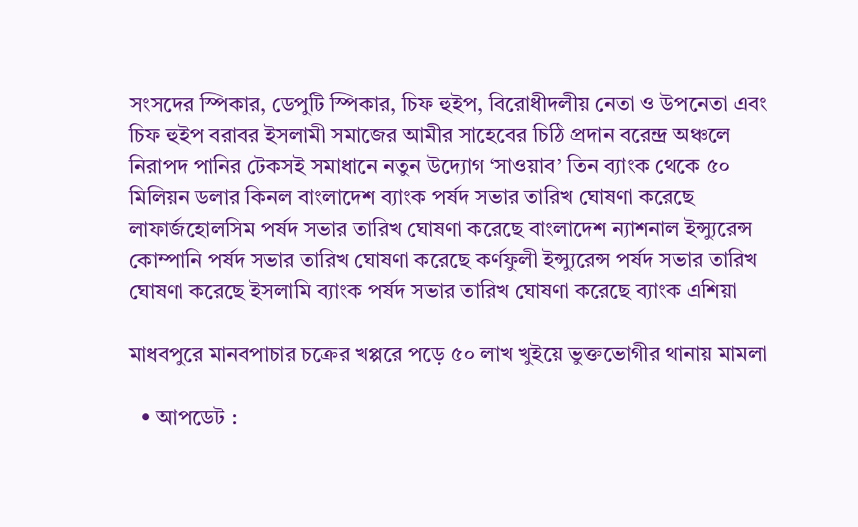সংসদের স্পিকার, ডেপুটি স্পিকার, চিফ হুইপ, বিরোধীদলীয় নেতা ও উপনেতা এবং চিফ হুইপ বরাবর ইসলামী সমাজের আমীর সাহেবের চিঠি প্রদান বরেন্দ্র অঞ্চলে নিরাপদ পানির টেকসই সমাধানে নতুন উদ্যোগ ‘সাওয়াব’ তিন ব্যাংক থেকে ৫০ মিলিয়ন ডলার কিনল বাংলাদেশ ব্যাংক পর্ষদ সভার তারিখ ঘোষণা করেছে লাফার্জহোলসিম পর্ষদ সভার তারিখ ঘোষণা করেছে বাংলাদেশ ন্যাশনাল ইন্স্যুরেন্স কোম্পানি পর্ষদ সভার তারিখ ঘোষণা করেছে কর্ণফুলী ইন্স্যুরেন্স পর্ষদ সভার তারিখ ঘোষণা করেছে ইসলামি ব্যাংক পর্ষদ সভার তারিখ ঘোষণা করেছে ব্যাংক এশিয়া

মাধবপুরে মানবপাচার চক্রের খপ্পরে পড়ে ৫০ লাখ খুইয়ে ভুক্তভোগীর থানায় মামলা

  • আপডেট :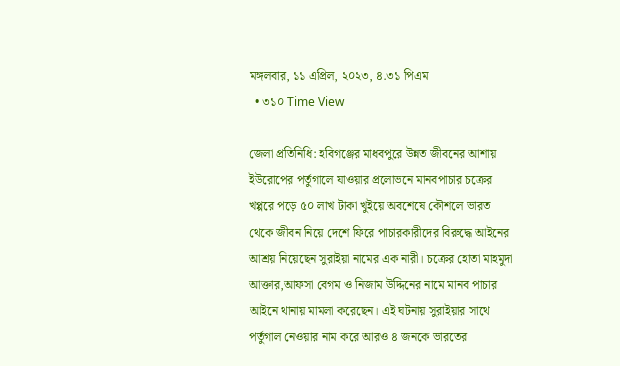মঙ্গলবার, ১১ এপ্রিল, ২০২৩, ৪.৩১ পিএম
  • ৩১০ Time View

জেলা প্রতিনিধি: হবিগঞ্জের মাধবপুরে উন্নত জীবনের আশায় ইউরোপের পর্তুগালে যাওয়ার প্রলোভনে মানবপাচার চক্রের খপ্পরে পড়ে ৫০ লাখ টাকা খুইয়ে অবশেষে কৌশলে ভারত থেকে জীবন নিয়ে দেশে ফিরে পাচারকারীদের বিরুদ্ধে আইনের আশ্রয় নিয়েছেন সুরাইয়া নামের এক নারী। চক্রের হোতা মাহমুদা আক্তার,আফসা বেগম ও নিজাম উদ্দিনের নামে মানব পাচার আইনে থানায় মামলা করেছেন। এই ঘটনায় সুরাইয়ার সাথে পর্তুগাল নেওয়ার নাম করে আরও ৪ জনকে ভারতের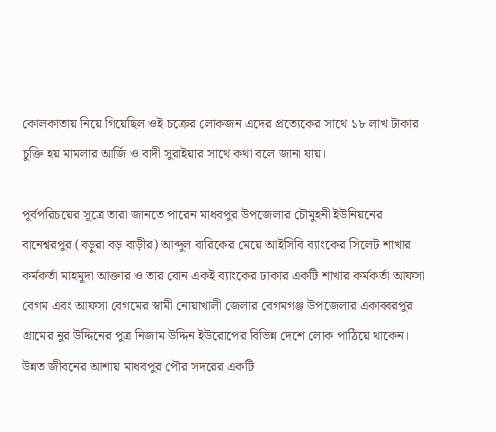কোলকাতায় নিয়ে গিয়েছিল ওই চক্রের লোকজন এদের প্রত্যেকের সাথে ১৮ লাখ টাকার চুক্তি হয় মামলার আর্জি ও বাদী সুরাইয়ার সাথে কথা বলে জানা যায়।

পূর্বপরিচয়ের সূত্রে তারা জানতে পারেন মাধবপুর উপজেলার চৌমুহনী ইউনিয়নের বানেশ্বরপুর (বড়ুরা বড় বাড়ীর) আব্দুল বারিকের মেয়ে আইসিবি ব্যাংকের সিলেট শাখার কর্মকর্তা মাহমুদা আক্তার ও তার বোন একই ব্যাংকের ঢাকার একটি শাখার কর্মকর্তা আফসা বেগম এবং আফসা বেগমের স্বামী নোয়াখালী জেলার বেগমগঞ্জ উপজেলার একাব্বরপুর গ্রামের নুর উদ্দিনের পুত্র নিজাম উদ্দিন ইউরোপের বিভিন্ন দেশে লোক পাঠিয়ে থাকেন। উন্নত জীবনের আশায় মাধবপুর পৌর সদরের একটি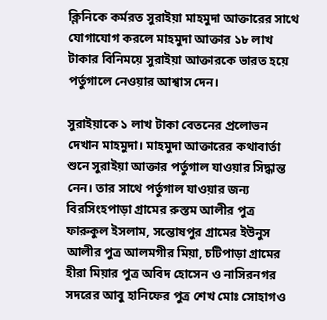ক্লিনিকে কর্মরত সুরাইয়া মাহমুদা আক্তারের সাথে যোগাযোগ করলে মাহমুদা আক্তার ১৮ লাখ টাকার বিনিময়ে সুরাইয়া আক্তারকে ভারত হয়ে পর্তুগালে নেওয়ার আশ্বাস দেন।

সুরাইয়াকে ১ লাখ টাকা বেতনের প্রলোভন দেখান মাহমুদা। মাহমুদা আক্তারের কথাবার্তা শুনে সুরাইয়া আক্তার পর্তুগাল যাওয়ার সিদ্ধান্ত নেন। তার সাথে পর্তুগাল যাওয়ার জন্য বিরসিংহপাড়া গ্রামের রুস্তম আলীর পুত্র ফারুকুল ইসলাম, সন্তোষপুর গ্রামের ইউনুস আলীর পুত্র আলমগীর মিয়া, চটিপাড়া গ্রামের হীরা মিয়ার পুত্র অবিদ হোসেন ও নাসিরনগর সদরের আবু হানিফের পুত্র শেখ মোঃ সোহাগও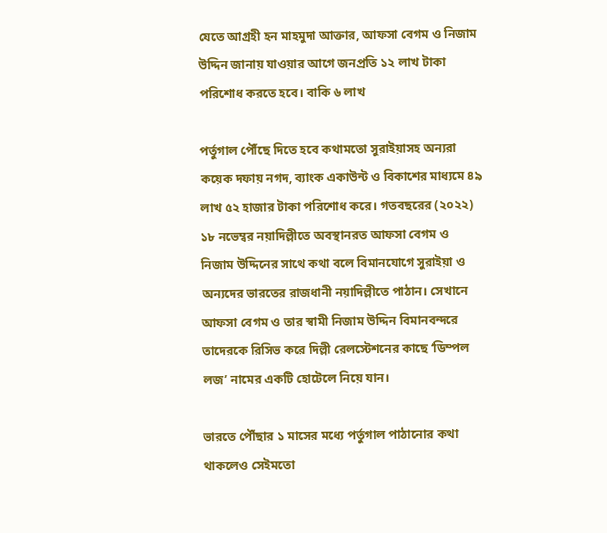যেতে আগ্রহী হন মাহমুদা আক্তার, আফসা বেগম ও নিজাম উদ্দিন জানায় যাওয়ার আগে জনপ্রতি ১২ লাখ টাকা পরিশোধ করতে হবে। বাকি ৬ লাখ

পর্তুগাল পৌঁছে দিতে হবে কথামতো সুরাইয়াসহ অন্যরা কয়েক দফায় নগদ, ব্যাংক একাউন্ট ও বিকাশের মাধ্যমে ৪৯ লাখ ৫২ হাজার টাকা পরিশোধ করে। গতবছরের (২০২২) ১৮ নভেম্বর নয়াদিল্লীতে অবস্থানরত আফসা বেগম ও নিজাম উদ্দিনের সাথে কথা বলে বিমানযোগে সুরাইয়া ও অন্যদের ভারতের রাজধানী নয়াদিল্লীতে পাঠান। সেখানে আফসা বেগম ও তার স্বামী নিজাম উদ্দিন বিমানবন্দরে তাদেরকে রিসিভ করে দিল্লী রেলস্টেশনের কাছে ‘ডিম্পল লজ’ নামের একটি হোটেলে নিয়ে যান।

ভারতে পৌঁছার ১ মাসের মধ্যে পর্তুগাল পাঠানোর কথা থাকলেও সেইমতো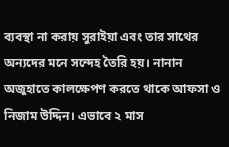ব্যবস্থা না করায় সুরাইয়া এবং তার সাথের অন্যদের মনে সন্দেহ তৈরি হয়। নানান অজুহাতে কালক্ষেপণ করতে থাকে আফসা ও নিজাম উদ্দিন। এভাবে ২ মাস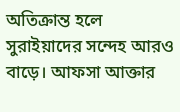অতিক্রান্ত হলে সুরাইয়াদের সন্দেহ আরও বাড়ে। আফসা আক্তার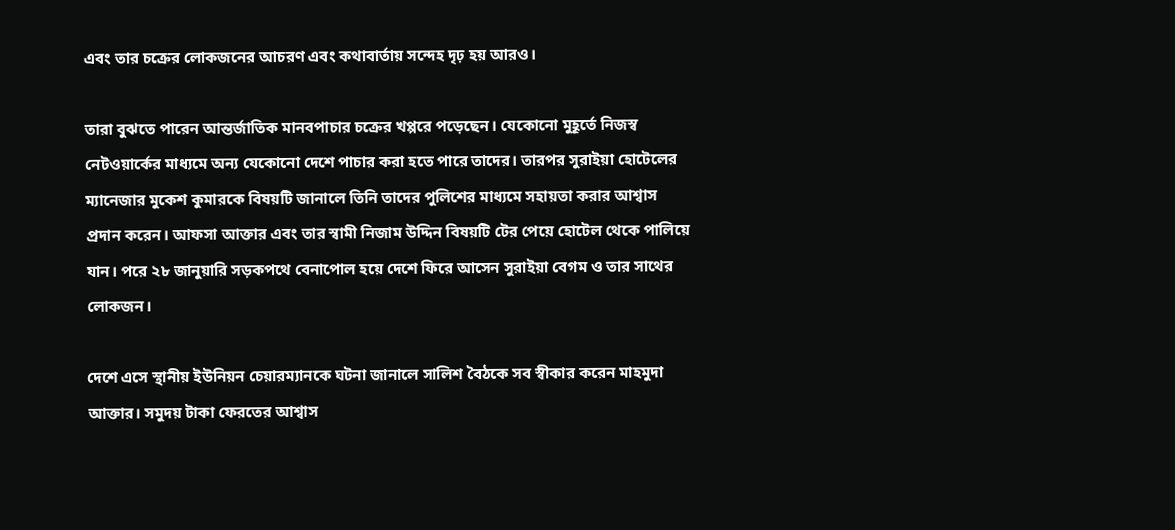এবং তার চক্রের লোকজনের আচরণ এবং কথাবার্তায় সন্দেহ দৃঢ় হয় আরও।

তারা বুঝতে পারেন আন্তর্জাতিক মানবপাচার চক্রের খপ্পরে পড়েছেন। যেকোনো মুহূর্তে নিজস্ব নেটওয়ার্কের মাধ্যমে অন্য যেকোনো দেশে পাচার করা হতে পারে তাদের। তারপর সুরাইয়া হোটেলের ম্যানেজার মুকেশ কুমারকে বিষয়টি জানালে তিনি তাদের পুলিশের মাধ্যমে সহায়তা করার আশ্বাস প্রদান করেন। আফসা আক্তার এবং তার স্বামী নিজাম উদ্দিন বিষয়টি টের পেয়ে হোটেল থেকে পালিয়ে যান। পরে ২৮ জানুয়ারি সড়কপথে বেনাপোল হয়ে দেশে ফিরে আসেন সুরাইয়া বেগম ও তার সাথের লোকজন।

দেশে এসে স্থানীয় ইউনিয়ন চেয়ারম্যানকে ঘটনা জানালে সালিশ বৈঠকে সব স্বীকার করেন মাহমুদা আক্তার। সমুদয় টাকা ফেরতের আশ্বাস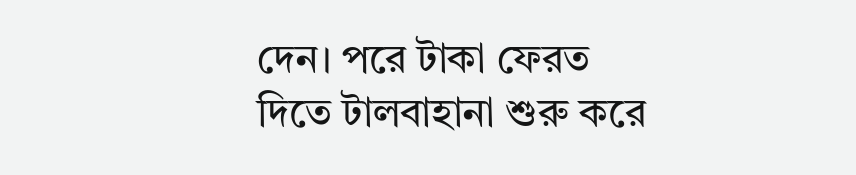দেন। পরে টাকা ফেরত দিতে টালবাহানা শুরু করে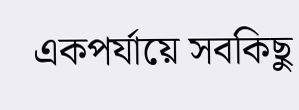একপর্যায়ে সবকিছু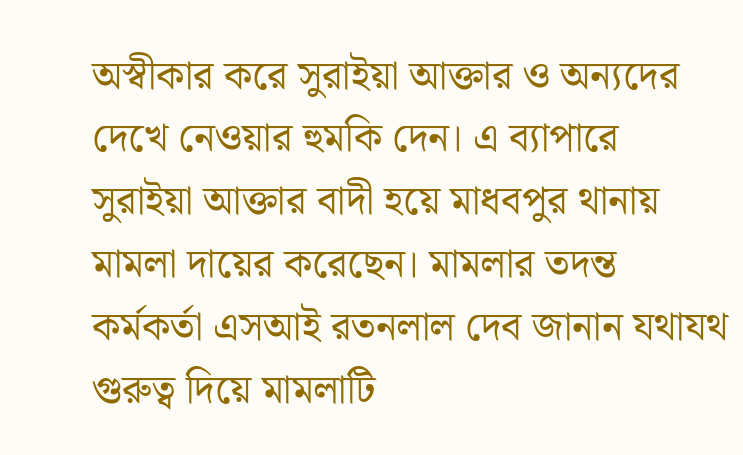অস্বীকার করে সুরাইয়া আক্তার ও অন্যদের দেখে নেওয়ার হুমকি দেন। এ ব্যাপারে সুরাইয়া আক্তার বাদী হয়ে মাধবপুর থানায় মামলা দায়ের করেছেন। মামলার তদন্ত কর্মকর্তা এসআই রতনলাল দেব জানান‌ যথাযথ গুরুত্ব দিয়ে মামলাটি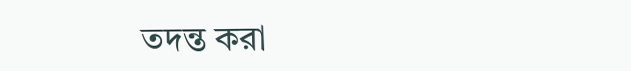তদন্ত করা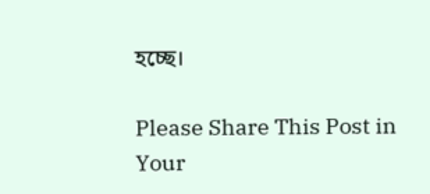হচ্ছে।

Please Share This Post in Your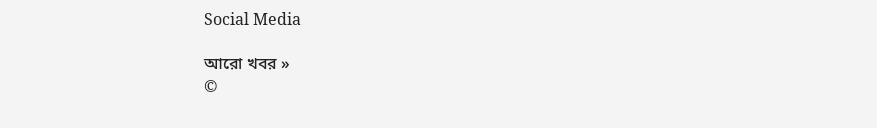Social Media

আরো খবর »
©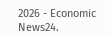2026 - Economic News24.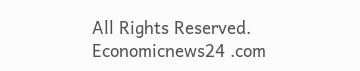All Rights Reserved.
Economicnews24 .com